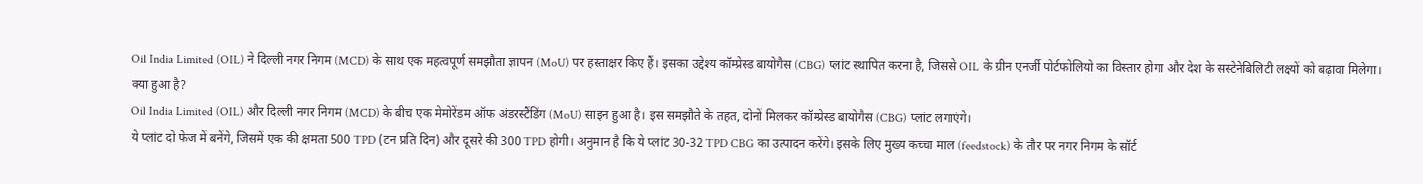Oil India Limited (OIL) ने दिल्ली नगर निगम (MCD) के साथ एक महत्वपूर्ण समझौता ज्ञापन (MoU) पर हस्ताक्षर किए हैं। इसका उद्देश्य कॉम्प्रेस्ड बायोगैस (CBG) प्लांट स्थापित करना है, जिससे OIL के ग्रीन एनर्जी पोर्टफोलियो का विस्तार होगा और देश के सस्टेनेबिलिटी लक्ष्यों को बढ़ावा मिलेगा।
क्या हुआ है?
Oil India Limited (OIL) और दिल्ली नगर निगम (MCD) के बीच एक मेमोरेंडम ऑफ अंडरस्टैंडिंग (MoU) साइन हुआ है। इस समझौते के तहत, दोनों मिलकर कॉम्प्रेस्ड बायोगैस (CBG) प्लांट लगाएंगे।
ये प्लांट दो फेज में बनेंगे, जिसमें एक की क्षमता 500 TPD (टन प्रति दिन) और दूसरे की 300 TPD होगी। अनुमान है कि ये प्लांट 30-32 TPD CBG का उत्पादन करेंगे। इसके लिए मुख्य कच्चा माल (feedstock) के तौर पर नगर निगम के सॉर्ट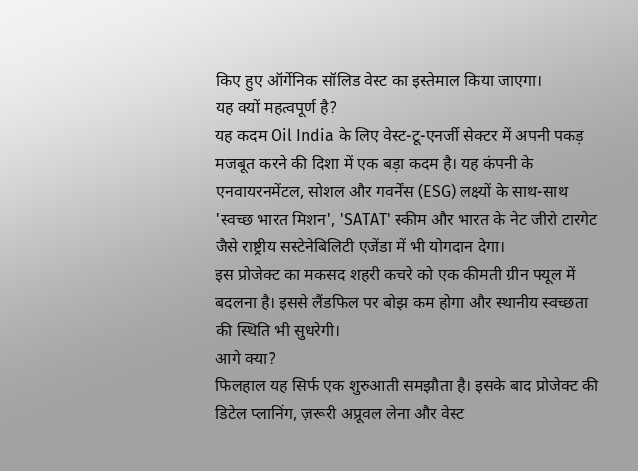किए हुए ऑर्गेनिक सॉलिड वेस्ट का इस्तेमाल किया जाएगा।
यह क्यों महत्वपूर्ण है?
यह कदम Oil India के लिए वेस्ट-टू-एनर्जी सेक्टर में अपनी पकड़ मजबूत करने की दिशा में एक बड़ा कदम है। यह कंपनी के एनवायरनमेंटल, सोशल और गवर्नेंस (ESG) लक्ष्यों के साथ-साथ 'स्वच्छ भारत मिशन', 'SATAT' स्कीम और भारत के नेट जीरो टारगेट जैसे राष्ट्रीय सस्टेनेबिलिटी एजेंडा में भी योगदान देगा।
इस प्रोजेक्ट का मकसद शहरी कचरे को एक कीमती ग्रीन फ्यूल में बदलना है। इससे लैंडफिल पर बोझ कम होगा और स्थानीय स्वच्छता की स्थिति भी सुधरेगी।
आगे क्या?
फिलहाल यह सिर्फ एक शुरुआती समझौता है। इसके बाद प्रोजेक्ट की डिटेल प्लानिंग, ज़रूरी अप्रूवल लेना और वेस्ट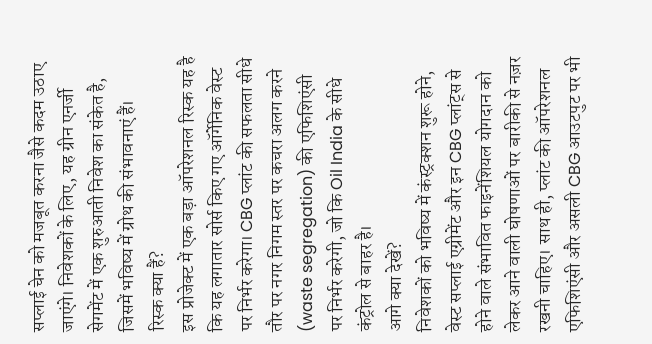सप्लाई चेन को मजबूत करना जैसे कदम उठाए जाएंगे। निवेशकों के लिए, यह ग्रीन एनर्जी सेगमेंट में एक शुरुआती निवेश का संकेत है, जिसमें भविष्य में ग्रोथ की संभावनाएं हैं।
रिस्क क्या हैं?
इस प्रोजेक्ट में एक बड़ा ऑपरेशनल रिस्क यह है कि यह लगातार सोर्स किए गए ऑर्गेनिक वेस्ट पर निर्भर करेगा। CBG प्लांट की सफलता सीधे तौर पर नगर निगम स्तर पर कचरा अलग करने (waste segregation) की एफिशिएंसी पर निर्भर करेगी, जो कि Oil India के सीधे कंट्रोल से बाहर है।
आगे क्या देखें?
निवेशकों को भविष्य में कंस्ट्रक्शन शुरू होने, वेस्ट सप्लाई एग्रीमेंट और इन CBG प्लांट्स से होने वाले संभावित फाइनेंशियल योगदान को लेकर आने वाली घोषणाओं पर बारीकी से नज़र रखनी चाहिए। साथ ही, प्लांट की ऑपरेशनल एफिशिएंसी और असली CBG आउटपुट पर भी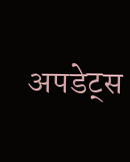अपडेट्स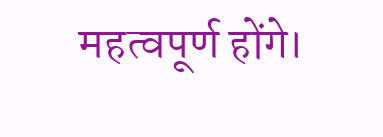महत्वपूर्ण होंगे।